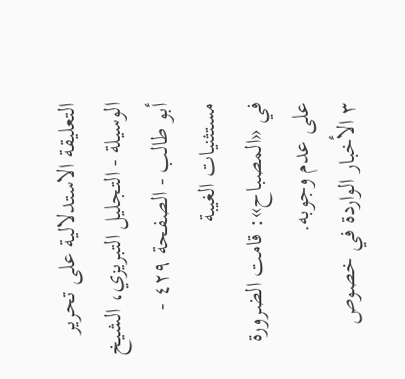التعليقة الاستدلالية على تحرير الوسيلة - التجليل التبريزي، الشيخ أبو طالب - الصفحة ٤٢٩ - مستثنيات الغيبة
في «المصباح»: قامت الضرورة على عدم وجوبه.
٣ الأخبار الواردة في خصوص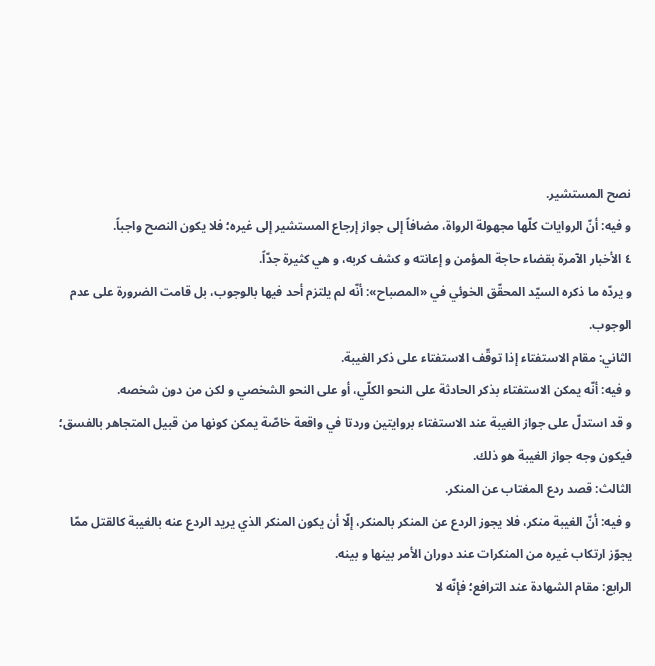نصح المستشير.
و فيه: أنّ الروايات كلّها مجهولة الرواة، مضافاً إلى جواز إرجاع المستشير إلى غيره؛ فلا يكون النصح واجباً.
٤ الأخبار الآمرة بقضاء حاجة المؤمن و إعانته و كشف كربه، و هي كثيرة جدّاً.
و يردّه ما ذكره السيّد المحقّق الخوئي في «المصباح»: أنّه لم يلتزم أحد فيها بالوجوب، بل قامت الضرورة على عدم الوجوب.
الثاني: مقام الاستفتاء إذا توقّف الاستفتاء على ذكر الغيبة.
و فيه: أنّه يمكن الاستفتاء بذكر الحادثة على النحو الكلّي، أو على النحو الشخصي و لكن من دون شخصه.
و قد استدلّ على جواز الغيبة عند الاستفتاء بروايتين وردتا في واقعة خاصّة يمكن كونها من قبيل المتجاهر بالفسق؛ فيكون وجه جواز الغيبة هو ذلك.
الثالث: قصد ردع المغتاب عن المنكر.
و فيه: أنّ الغيبة منكر، فلا يجوز الردع عن المنكر بالمنكر، إلّا أن يكون المنكر الذي يريد الردع عنه بالغيبة كالقتل ممّا يجوّز ارتكاب غيره من المنكرات عند دوران الأمر بينها و بينه.
الرابع: مقام الشهادة عند الترافع؛ فإنّه لا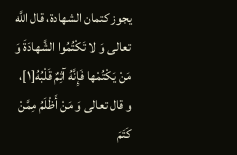يجوز كتمان الشهادة، قال اللَّه تعالى وَ لا تَكْتُمُوا الشَّهادَةَ وَ مَنْ يَكْتُمْها فَإِنَّهُ آثِمٌ قَلْبُهُ[١]، و قال تعالى وَ مَنْ أَظْلَمُ مِمَّنْ كَتَمَ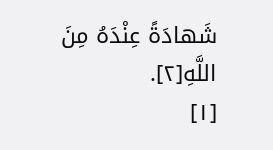شَهادَةً عِنْدَهُ مِنَ اللَّهِ[٢].
[١]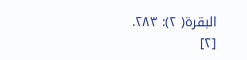البقرة( ٢): ٢٨٣.
[٢]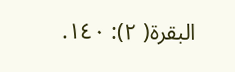البقرة( ٢): ١٤٠.